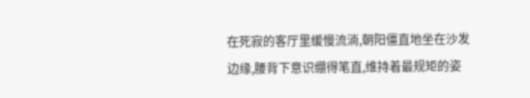在死寂的客厅里缓慢流淌,朝阳僵直地坐在沙发边缘,腰背下意识绷得笔直,维持着最规矩的姿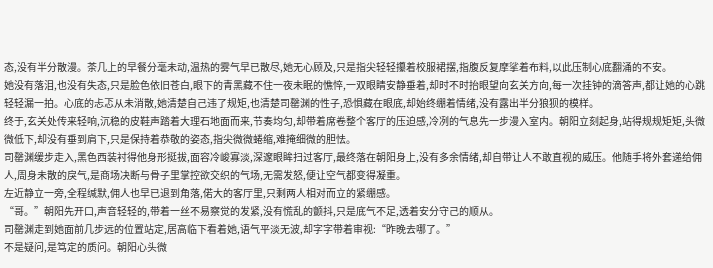态,没有半分散漫。茶几上的早餐分毫未动,温热的雾气早已散尽,她无心顾及,只是指尖轻轻攥着校服裙摆,指腹反复摩挲着布料,以此压制心底翻涌的不安。
她没有落泪,也没有失态,只是脸色依旧苍白,眼下的青黑藏不住一夜未眠的憔悴,一双眼睛安静垂着,却时不时抬眼望向玄关方向,每一次挂钟的滴答声,都让她的心跳轻轻漏一拍。心底的忐忑从未消散,她清楚自己违了规矩,也清楚司罄渊的性子,恐惧藏在眼底,却始终绷着情绪,没有露出半分狼狈的模样。
终于,玄关处传来轻响,沉稳的皮鞋声踏着大理石地面而来,节奏均匀,却带着席卷整个客厅的压迫感,冷冽的气息先一步漫入室内。朝阳立刻起身,站得规规矩矩,头微微低下,却没有垂到肩下,只是保持着恭敬的姿态,指尖微微蜷缩,难掩细微的胆怯。
司罄渊缓步走入,黑色西装衬得他身形挺拔,面容冷峻寡淡,深邃眼眸扫过客厅,最终落在朝阳身上,没有多余情绪,却自带让人不敢直视的威压。他随手将外套递给佣人,周身未散的戾气,是商场决断与骨子里掌控欲交织的气场,无需发怒,便让空气都变得凝重。
左近静立一旁,全程缄默,佣人也早已退到角落,偌大的客厅里,只剩两人相对而立的紧绷感。
“哥。”朝阳先开口,声音轻轻的,带着一丝不易察觉的发紧,没有慌乱的颤抖,只是底气不足,透着安分守己的顺从。
司罄渊走到她面前几步远的位置站定,居高临下看着她,语气平淡无波,却字字带着审视:“昨晚去哪了。”
不是疑问,是笃定的质问。朝阳心头微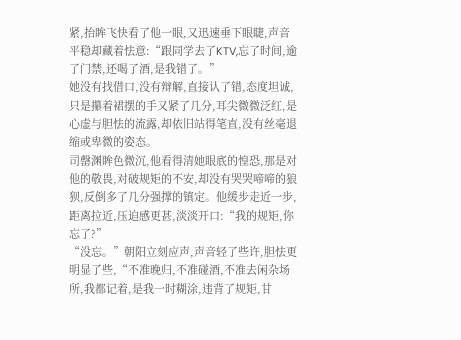紧,抬眸飞快看了他一眼,又迅速垂下眼睫,声音平稳却藏着怯意:“跟同学去了KTV,忘了时间,逾了门禁,还喝了酒,是我错了。”
她没有找借口,没有辩解,直接认了错,态度坦诚,只是攥着裙摆的手又紧了几分,耳尖微微泛红,是心虚与胆怯的流露,却依旧站得笔直,没有丝毫退缩或卑微的姿态。
司罄渊眸色微沉,他看得清她眼底的惶恐,那是对他的敬畏,对破规矩的不安,却没有哭哭啼啼的狼狈,反倒多了几分强撑的镇定。他缓步走近一步,距离拉近,压迫感更甚,淡淡开口:“我的规矩,你忘了?”
“没忘。”朝阳立刻应声,声音轻了些许,胆怯更明显了些,“不准晚归,不准碰酒,不准去闲杂场所,我都记着,是我一时糊涂,违背了规矩,甘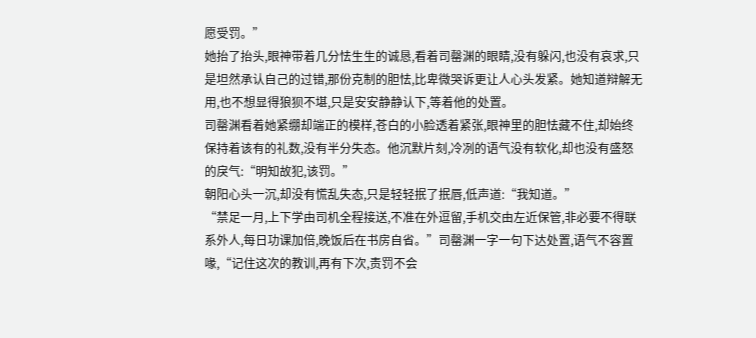愿受罚。”
她抬了抬头,眼神带着几分怯生生的诚恳,看着司罄渊的眼睛,没有躲闪,也没有哀求,只是坦然承认自己的过错,那份克制的胆怯,比卑微哭诉更让人心头发紧。她知道辩解无用,也不想显得狼狈不堪,只是安安静静认下,等着他的处置。
司罄渊看着她紧绷却端正的模样,苍白的小脸透着紧张,眼神里的胆怯藏不住,却始终保持着该有的礼数,没有半分失态。他沉默片刻,冷冽的语气没有软化,却也没有盛怒的戾气:“明知故犯,该罚。”
朝阳心头一沉,却没有慌乱失态,只是轻轻抿了抿唇,低声道:“我知道。”
“禁足一月,上下学由司机全程接送,不准在外逗留,手机交由左近保管,非必要不得联系外人,每日功课加倍,晚饭后在书房自省。”司罄渊一字一句下达处置,语气不容置喙,“记住这次的教训,再有下次,责罚不会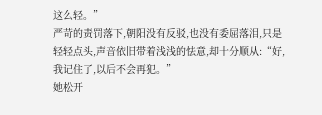这么轻。”
严苛的责罚落下,朝阳没有反驳,也没有委屈落泪,只是轻轻点头,声音依旧带着浅浅的怯意,却十分顺从:“好,我记住了,以后不会再犯。”
她松开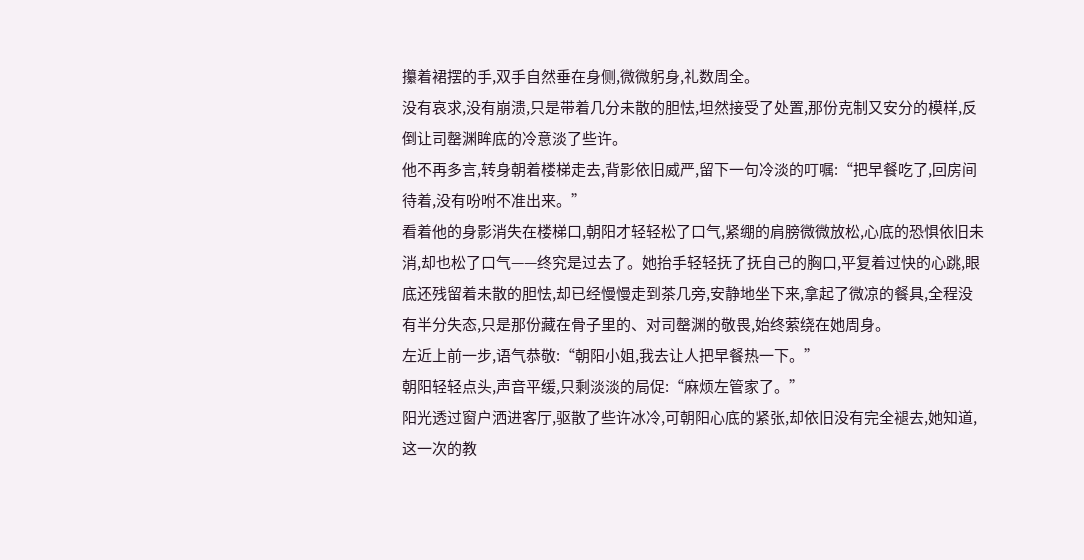攥着裙摆的手,双手自然垂在身侧,微微躬身,礼数周全。
没有哀求,没有崩溃,只是带着几分未散的胆怯,坦然接受了处置,那份克制又安分的模样,反倒让司罄渊眸底的冷意淡了些许。
他不再多言,转身朝着楼梯走去,背影依旧威严,留下一句冷淡的叮嘱:“把早餐吃了,回房间待着,没有吩咐不准出来。”
看着他的身影消失在楼梯口,朝阳才轻轻松了口气,紧绷的肩膀微微放松,心底的恐惧依旧未消,却也松了口气——终究是过去了。她抬手轻轻抚了抚自己的胸口,平复着过快的心跳,眼底还残留着未散的胆怯,却已经慢慢走到茶几旁,安静地坐下来,拿起了微凉的餐具,全程没有半分失态,只是那份藏在骨子里的、对司罄渊的敬畏,始终萦绕在她周身。
左近上前一步,语气恭敬:“朝阳小姐,我去让人把早餐热一下。”
朝阳轻轻点头,声音平缓,只剩淡淡的局促:“麻烦左管家了。”
阳光透过窗户洒进客厅,驱散了些许冰冷,可朝阳心底的紧张,却依旧没有完全褪去,她知道,这一次的教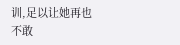训,足以让她再也不敢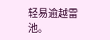轻易逾越雷池。